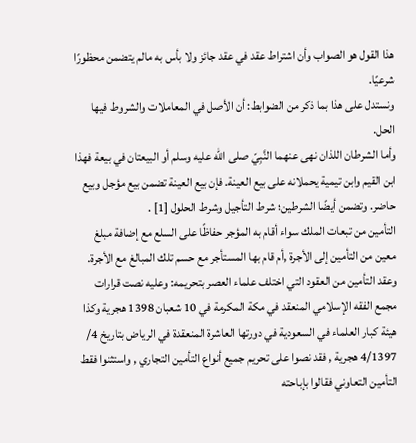هذا القول هو الصواب وأن اشتراط عقد في عقد جائز ولا بأس به مالم يتضمن محظورًا شرعيًا.
ونستدل على هذا بما ذكر من الضوابط: أن الأصل في المعاملات والشروط فيها الحل.
وأما الشرطان اللذان نهى عنهما النَّبِيّ صلى الله عليه وسلم أو البيعتان في بيعة فهذا ابن القيم وابن تيمية يحملانه على بيع العينة. فإن بيع العينة تضمن بيع مؤجل وبيع حاضر. وتضمن أيضًا الشرطين؛ شرط التأجيل وشرط الحلول [1] .
التأمين من تبعات الملك سواء أقام به المؤجر حفاظًا على السلع مع إضافة مبلغ معين من التأمين إلى الأجرة ,أم قام بها المستأجر مع حسم تلك المبالغ مع الأجرة.
وعقد التأمين من العقود التي اختلف علماء العصر بتحريمه: وعليه نصت قرارات مجمع الفقه الإسلامي المنعقد في مكة المكرمة في 10 شعبان 1398 هجرية وكذا هيئة كبار العلماء في السعودية في دورتها العاشرة المنعقدة في الرياض بتاريخ 4/ 4/1397 هجرية , فقد نصوا على تحريم جميع أنواع التأمين التجاري , واستثنوا فقط التأمين التعاوني فقالوا بإباحته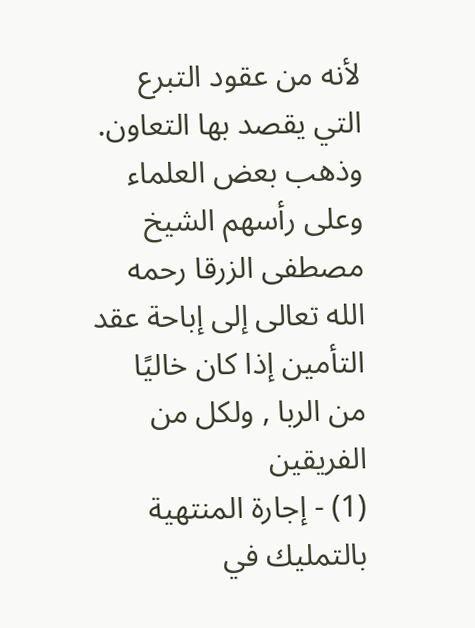لأنه من عقود التبرع التي يقصد بها التعاون.
وذهب بعض العلماء وعلى رأسهم الشيخ مصطفى الزرقا رحمه الله تعالى إلى إباحة عقد التأمين إذا كان خاليًا من الربا , ولكل من الفريقين
(1) - إجارة المنتهية بالتمليك في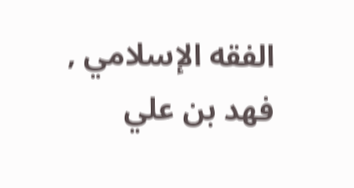الفقه الإسلامي , فهد بن علي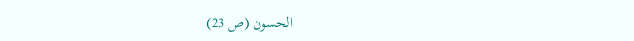الحسون (ص 23)